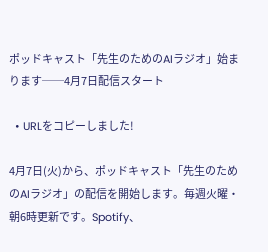ポッドキャスト「先生のためのAIラジオ」始まります──4月7日配信スタート

  • URLをコピーしました!

4月7日(火)から、ポッドキャスト「先生のためのAIラジオ」の配信を開始します。毎週火曜・朝6時更新です。Spotify、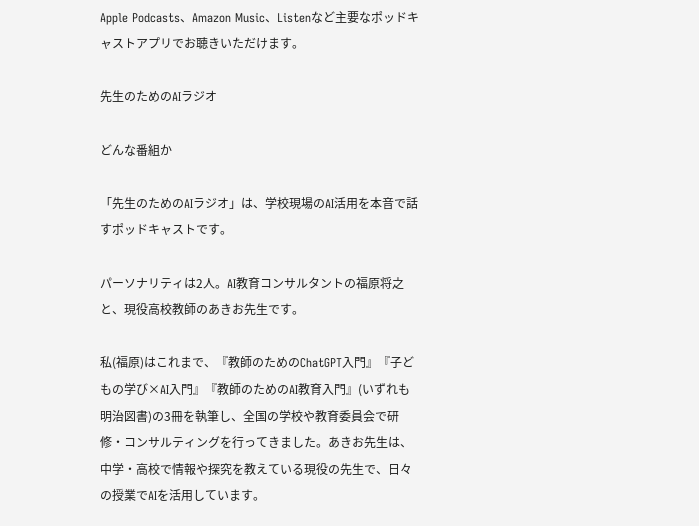Apple Podcasts、Amazon Music、Listenなど主要なポッドキャストアプリでお聴きいただけます。

先生のためのAIラジオ

どんな番組か

「先生のためのAIラジオ」は、学校現場のAI活用を本音で話すポッドキャストです。

パーソナリティは2人。AI教育コンサルタントの福原将之と、現役高校教師のあきお先生です。

私(福原)はこれまで、『教師のためのChatGPT入門』『子どもの学び×AI入門』『教師のためのAI教育入門』(いずれも明治図書)の3冊を執筆し、全国の学校や教育委員会で研修・コンサルティングを行ってきました。あきお先生は、中学・高校で情報や探究を教えている現役の先生で、日々の授業でAIを活用しています。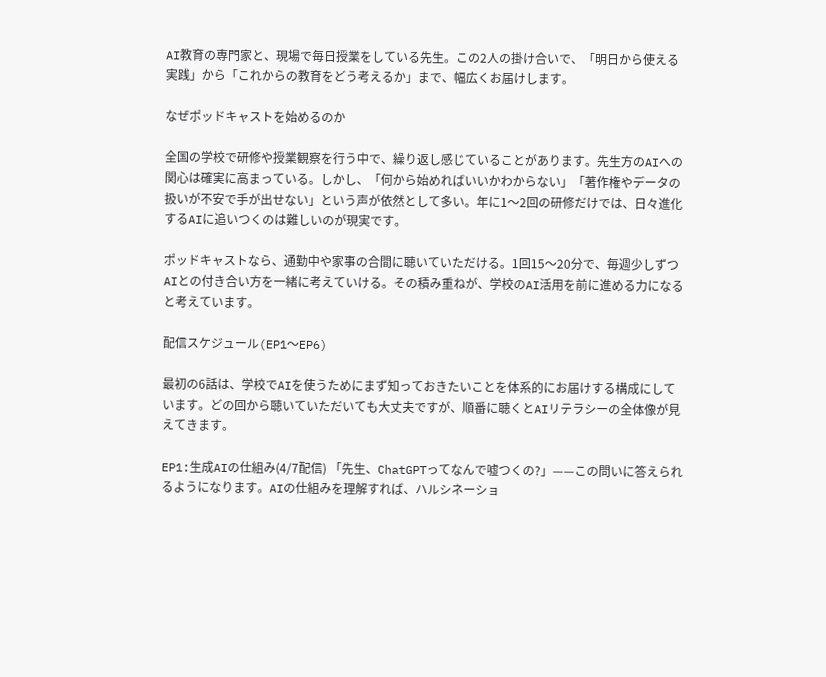AI教育の専門家と、現場で毎日授業をしている先生。この2人の掛け合いで、「明日から使える実践」から「これからの教育をどう考えるか」まで、幅広くお届けします。

なぜポッドキャストを始めるのか

全国の学校で研修や授業観察を行う中で、繰り返し感じていることがあります。先生方のAIへの関心は確実に高まっている。しかし、「何から始めればいいかわからない」「著作権やデータの扱いが不安で手が出せない」という声が依然として多い。年に1〜2回の研修だけでは、日々進化するAIに追いつくのは難しいのが現実です。

ポッドキャストなら、通勤中や家事の合間に聴いていただける。1回15〜20分で、毎週少しずつAIとの付き合い方を一緒に考えていける。その積み重ねが、学校のAI活用を前に進める力になると考えています。

配信スケジュール(EP1〜EP6)

最初の6話は、学校でAIを使うためにまず知っておきたいことを体系的にお届けする構成にしています。どの回から聴いていただいても大丈夫ですが、順番に聴くとAIリテラシーの全体像が見えてきます。

EP1:生成AIの仕組み(4/7配信) 「先生、ChatGPTってなんで嘘つくの?」——この問いに答えられるようになります。AIの仕組みを理解すれば、ハルシネーショ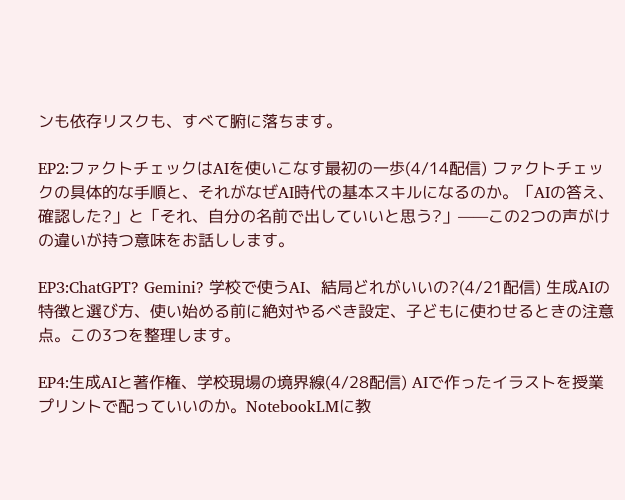ンも依存リスクも、すべて腑に落ちます。

EP2:ファクトチェックはAIを使いこなす最初の一歩(4/14配信) ファクトチェックの具体的な手順と、それがなぜAI時代の基本スキルになるのか。「AIの答え、確認した?」と「それ、自分の名前で出していいと思う?」——この2つの声がけの違いが持つ意味をお話しします。

EP3:ChatGPT? Gemini? 学校で使うAI、結局どれがいいの?(4/21配信) 生成AIの特徴と選び方、使い始める前に絶対やるべき設定、子どもに使わせるときの注意点。この3つを整理します。

EP4:生成AIと著作権、学校現場の境界線(4/28配信) AIで作ったイラストを授業プリントで配っていいのか。NotebookLMに教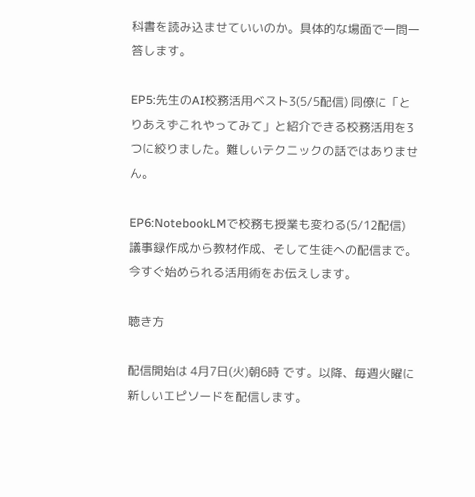科書を読み込ませていいのか。具体的な場面で一問一答します。

EP5:先生のAI校務活用ベスト3(5/5配信) 同僚に「とりあえずこれやってみて」と紹介できる校務活用を3つに絞りました。難しいテクニックの話ではありません。

EP6:NotebookLMで校務も授業も変わる(5/12配信) 議事録作成から教材作成、そして生徒への配信まで。今すぐ始められる活用術をお伝えします。

聴き方

配信開始は 4月7日(火)朝6時 です。以降、毎週火曜に新しいエピソードを配信します。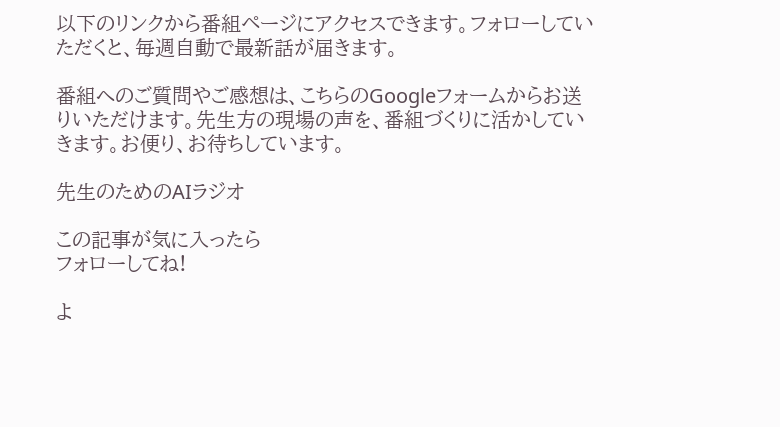以下のリンクから番組ページにアクセスできます。フォローしていただくと、毎週自動で最新話が届きます。

番組へのご質問やご感想は、こちらのGoogleフォームからお送りいただけます。先生方の現場の声を、番組づくりに活かしていきます。お便り、お待ちしています。

先生のためのAIラジオ

この記事が気に入ったら
フォローしてね!

よ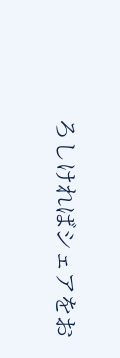ろしければシェアをお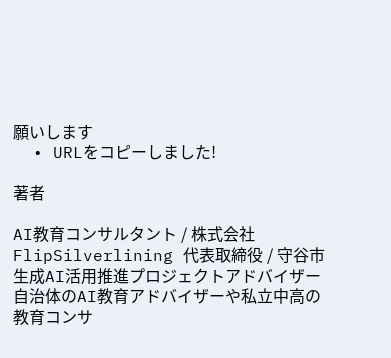願いします
  • URLをコピーしました!

著者

AI教育コンサルタント / 株式会社FlipSilverlining 代表取締役 / 守谷市生成AI活用推進プロジェクトアドバイザー
自治体のAI教育アドバイザーや私立中高の教育コンサ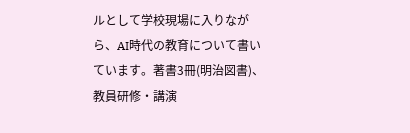ルとして学校現場に入りながら、AI時代の教育について書いています。著書3冊(明治図書)、教員研修・講演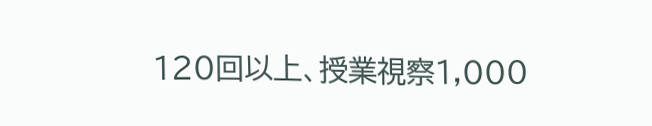120回以上、授業視察1,000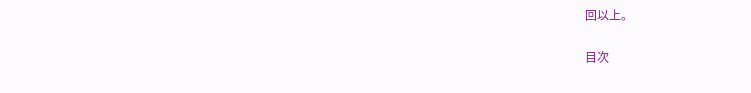回以上。

目次